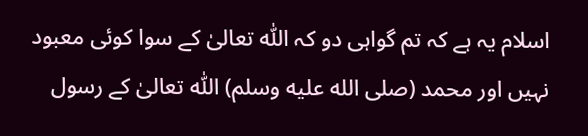اسلام یہ ہے کہ تم گواہی دو کہ اللّٰہ تعالیٰ کے سوا کوئی معبود نہیں اور محمد (صلى الله عليه وسلم) اللّٰہ تعالیٰ کے رسول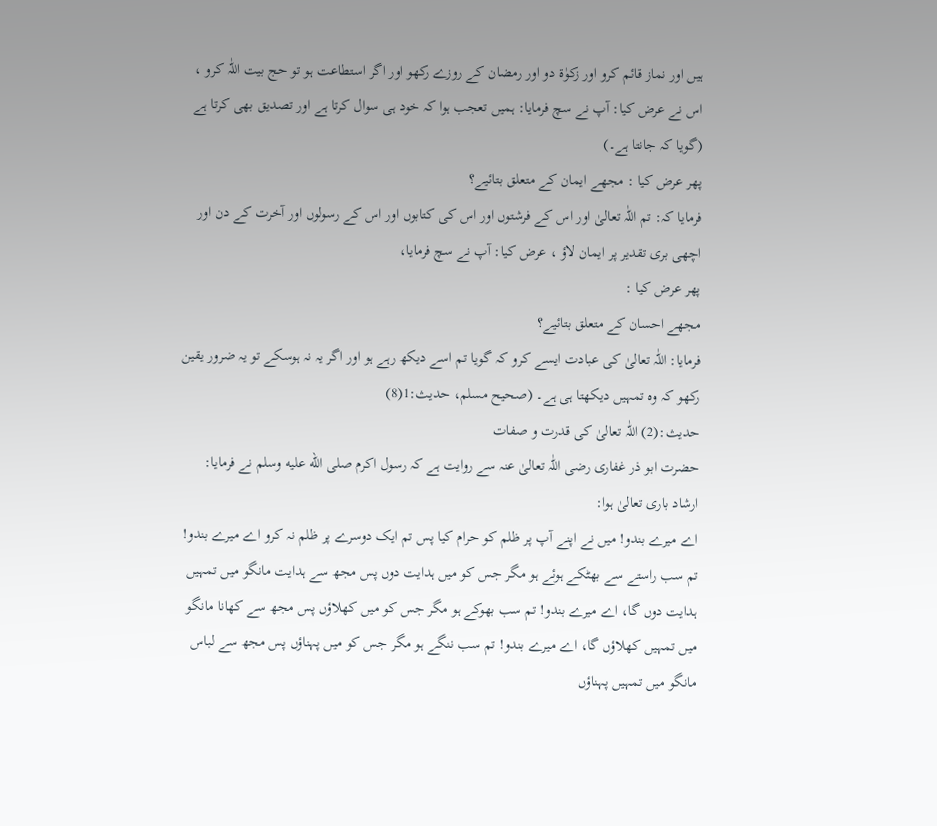ہیں اور نماز قائم کرو اور زکوٰۃ دو اور رمضان کے روزے رکھو اور اگر استطاعت ہو تو حج بیت اللّٰہ کرو ، اس نے عرض کیا: آپ نے سچ فرمایا: ہمیں تعجب ہوا کہ خود ہی سوال کرتا ہے اور تصدیق بھی کرتا ہے (گویا کہ جانتا ہے۔)
پھر عرض کیا : مجھے ایمان کے متعلق بتائیے؟
فرمایا کہ: تم اللّٰہ تعالیٰ اور اس کے فرشتوں اور اس کی کتابوں اور اس کے رسولوں اور آخرت کے دن اور اچھی بری تقدیر پر ایمان لاؤ ، عرض کیا: آپ نے سچ فرمایا،
پھر عرض کیا :
مجھے احسان کے متعلق بتائیے؟
فرمایا: اللّٰہ تعالیٰ کی عبادت ایسے کرو کہ گویا تم اسے دیکھ رہے ہو اور اگر یہ نہ ہوسکے تو یہ ضرور یقین رکھو کہ وہ تمہیں دیکھتا ہی ہے۔ (صحیح مسلم، حدیث:1(8)
حدیث:(2) اللّٰہ تعالیٰ کی قدرت و صفات
حضرت ابو ذر غفاری رضی اللّٰہ تعالیٰ عنہ سے روایت ہے کہ رسول اکرم صلى الله عليه وسلم نے فرمایا:
ارشاد باری تعالیٰ ہوا:
اے میرے بندو! میں نے اپنے آپ پر ظلم کو حرام کیا پس تم ایک دوسرے پر ظلم نہ کرو اے میرے بندو! تم سب راستے سے بھٹکے ہوئے ہو مگر جس کو میں ہدایت دوں پس مجھ سے ہدایت مانگو میں تمہیں ہدایت دوں گا، اے میرے بندو! تم سب بھوکے ہو مگر جس کو میں کھلاؤں پس مجھ سے کھانا مانگو میں تمہیں کھلاؤں گا، اے میرے بندو! تم سب ننگے ہو مگر جس کو میں پہناؤں پس مجھ سے لباس مانگو میں تمہیں پہناؤں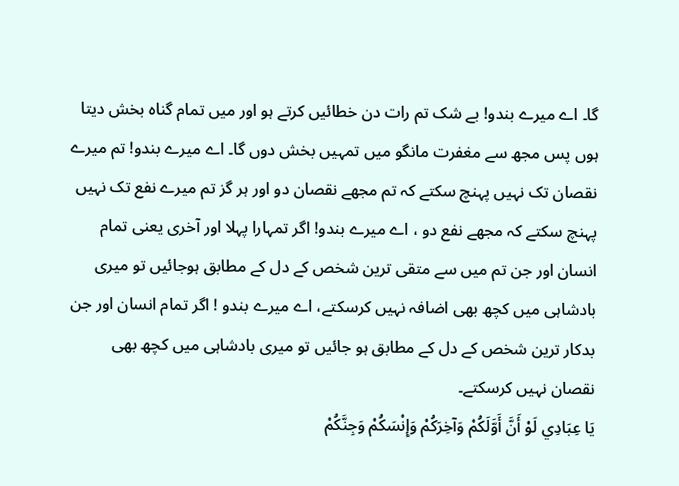گا۔ اے میرے بندو! بے شک تم رات دن خطائیں کرتے ہو اور میں تمام گناہ بخش دیتا ہوں پس مجھ سے مغفرت مانگو میں تمہیں بخش دوں گا۔ اے میرے بندو! تم میرے نقصان تک نہیں پہنچ سکتے کہ تم مجھے نقصان دو اور ہر گز تم میرے نفع تک نہیں پہنچ سکتے کہ مجھے نفع دو ، اے میرے بندو! اگر تمہارا پہلا اور آخری یعنی تمام انسان اور جن تم میں سے متقی ترین شخص کے دل کے مطابق ہوجائیں تو میری بادشاہی میں کچھ بھی اضافہ نہیں کرسکتے، اے میرے بندو ! اگر تمام انسان اور جن بدکار ترین شخص کے دل کے مطابق ہو جائیں تو میری بادشاہی میں کچھ بھی نقصان نہیں کرسکتے۔
يَا عِبَادِي لَوْ أَنَّ أَوَّلَكُمْ وَآخِرَكُمْ وَإِنْسَكُمْ وَجِنَّكُمْ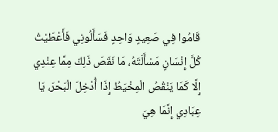قَامُوا فِي صَعِيدٍ وَاحِدٍ فَسَأَلُونِي فَأَعْطَيْتُ كُلَّ إِنْسَانٍ مَسْأَلَتَهُ، مَا نَقَصَ ذَلِكَ مِمَّا عِنْدِي إِلَّا كَمَا يَنْقُصُ الْمِخْيَطُ إِذَا أُدْخِلَ الْبَحْرَ، يَا عِبَادِي إِنَّمَا هِيَ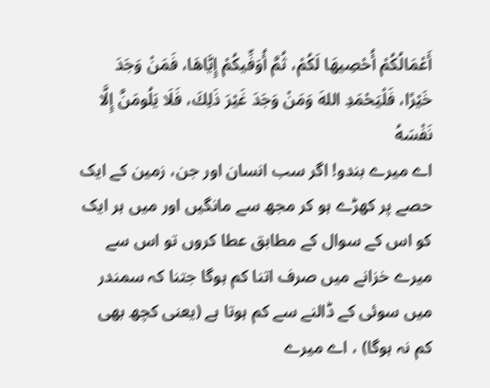أَعْمَالُكُمْ أُحْصِيهَا لَكُمْ، ثُمَّ أُوَفِّيكُمْ إِيَّاهَا، فَمَنْ وَجَدَ خَيْرًا، فَلْيَحْمَدِ اللهَ وَمَنْ وَجَدَ غَيْرَ ذَلِكَ، فَلَا يَلُومَنَّ إِلَّا نَفْسَهُ
اے میرے بندو! اگر سب انسان اور جن، زمین کے ایک حصے پر کھڑے ہو کر مجھ سے مانگیں اور میں ہر ایک کو اس کے سوال کے مطابق عطا کروں تو اس سے میرے خزانے میں صرف اتنا کم ہوگا جتنا کہ سمندر میں سوئی کے ڈالنے سے کم ہوتا ہے (یعنی کچھ بھی کم نہ ہوگا) ، اے میرے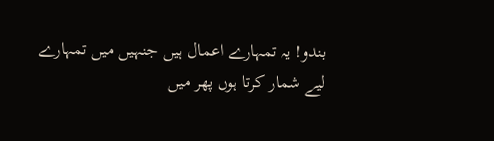بندو! یہ تمہارے اعمال ہیں جنہیں میں تمہارے لیے شمار کرتا ہوں پھر میں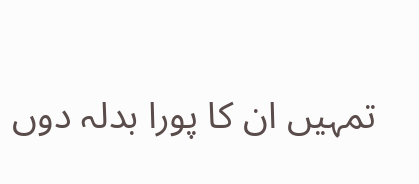تمہیں ان کا پورا بدلہ دوں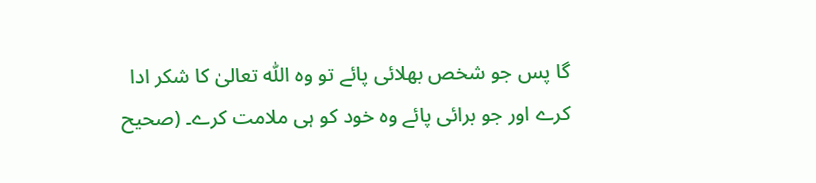گا پس جو شخص بھلائی پائے تو وہ اللّٰہ تعالیٰ کا شکر ادا کرے اور جو برائی پائے وہ خود کو ہی ملامت کرے۔ (صحیح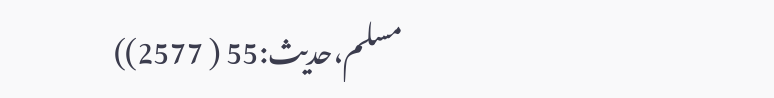مسلم،حدیث:55 ( 2577))